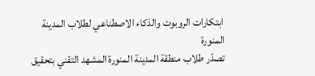ابتكارات الروبوت والذكاء الاصطناعي لطلاب المدينة المنورة
تصدّر طلاب منطقة المدينة المنورة المشهد التقني بتحقيق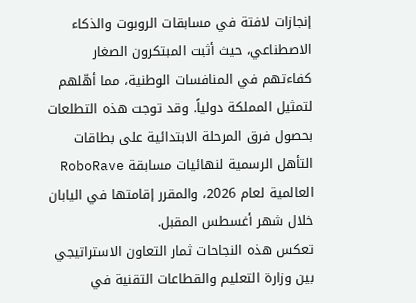إنجازات لافتة في مسابقات الروبوت والذكاء الاصطناعي، حيث أثبت المبتكرون الصغار كفاءتهم في المنافسات الوطنية، مما أهّلهم لتمثيل المملكة دولياً. وقد توجت هذه التطلعات بحصول فرق المرحلة الابتدائية على بطاقات التأهل الرسمية لنهائيات مسابقة RoboRave العالمية لعام 2026، والمقرر إقامتها في اليابان خلال شهر أغسطس المقبل.
تعكس هذه النجاحات ثمار التعاون الاستراتيجي بين وزارة التعليم والقطاعات التقنية في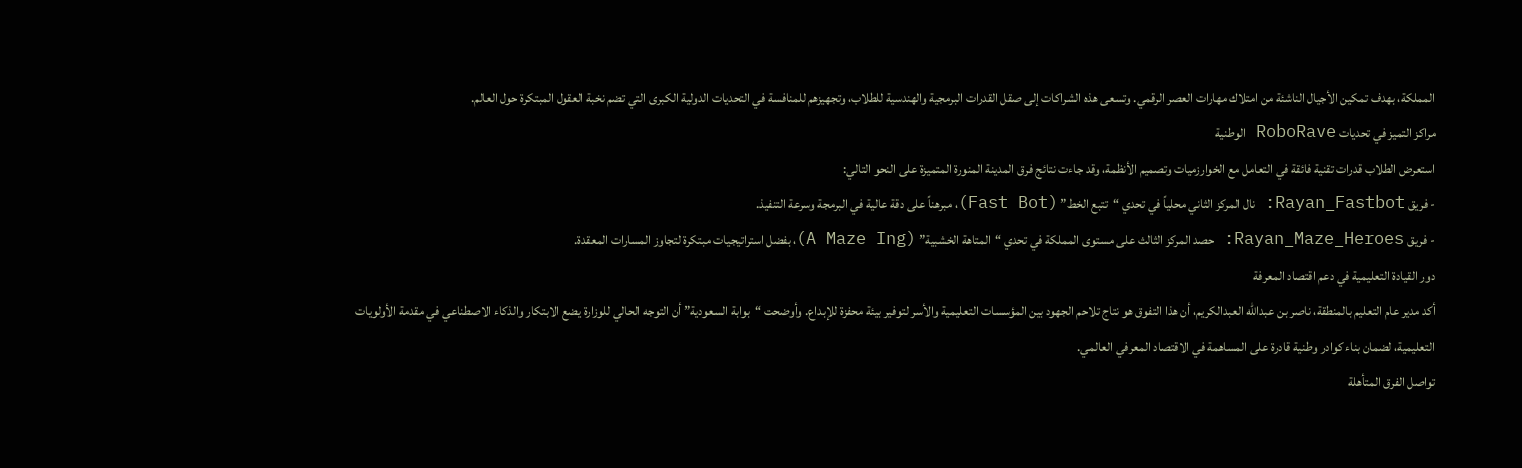المملكة، بهدف تمكين الأجيال الناشئة من امتلاك مهارات العصر الرقمي. وتسعى هذه الشراكات إلى صقل القدرات البرمجية والهندسية للطلاب، وتجهيزهم للمنافسة في التحديات الدولية الكبرى التي تضم نخبة العقول المبتكرة حول العالم.
مراكز التميز في تحديات RoboRave الوطنية
استعرض الطلاب قدرات تقنية فائقة في التعامل مع الخوارزميات وتصميم الأنظمة، وقد جاءت نتائج فرق المدينة المنورة المتميزة على النحو التالي:
- فريق Rayan_Fastbot: نال المركز الثاني محلياً في تحدي “تتبع الخط” (Fast Bot)، مبرهناً على دقة عالية في البرمجة وسرعة التنفيذ.
- فريق Rayan_Maze_Heroes: حصد المركز الثالث على مستوى المملكة في تحدي “المتاهة الخشبية” (A Maze Ing)، بفضل استراتيجيات مبتكرة لتجاوز المسارات المعقدة.
دور القيادة التعليمية في دعم اقتصاد المعرفة
أكد مدير عام التعليم بالمنطقة، ناصر بن عبدالله العبدالكريم، أن هذا التفوق هو نتاج تلاحم الجهود بين المؤسسات التعليمية والأسر لتوفير بيئة محفزة للإبداع. وأوضحت “بوابة السعودية” أن التوجه الحالي للوزارة يضع الابتكار والذكاء الاصطناعي في مقدمة الأولويات التعليمية، لضمان بناء كوادر وطنية قادرة على المساهمة في الاقتصاد المعرفي العالمي.
تواصل الفرق المتأهلة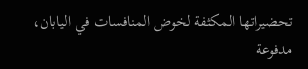تحضيراتها المكثفة لخوض المنافسات في اليابان، مدفوعة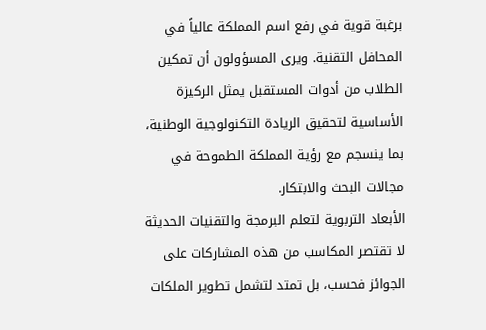برغبة قوية في رفع اسم المملكة عالياً في المحافل التقنية. ويرى المسؤولون أن تمكين الطلاب من أدوات المستقبل يمثل الركيزة الأساسية لتحقيق الريادة التكنولوجية الوطنية، بما ينسجم مع رؤية المملكة الطموحة في مجالات البحث والابتكار.
الأبعاد التربوية لتعلم البرمجة والتقنيات الحديثة
لا تقتصر المكاسب من هذه المشاركات على الجوائز فحسب، بل تمتد لتشمل تطوير الملكات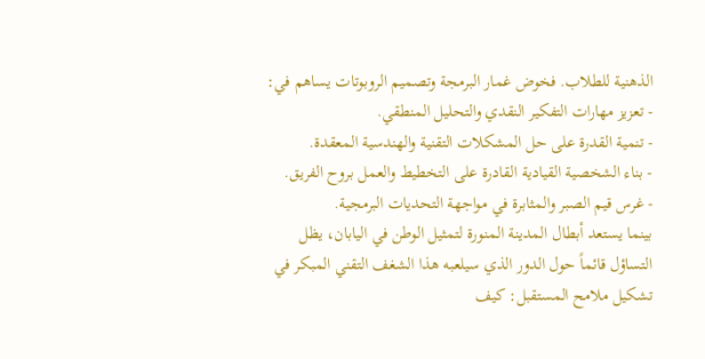الذهنية للطلاب. فخوض غمار البرمجة وتصميم الروبوتات يساهم في:
- تعزيز مهارات التفكير النقدي والتحليل المنطقي.
- تنمية القدرة على حل المشكلات التقنية والهندسية المعقدة.
- بناء الشخصية القيادية القادرة على التخطيط والعمل بروح الفريق.
- غرس قيم الصبر والمثابرة في مواجهة التحديات البرمجية.
بينما يستعد أبطال المدينة المنورة لتمثيل الوطن في اليابان، يظل التساؤل قائماً حول الدور الذي سيلعبه هذا الشغف التقني المبكر في تشكيل ملامح المستقبل: كيف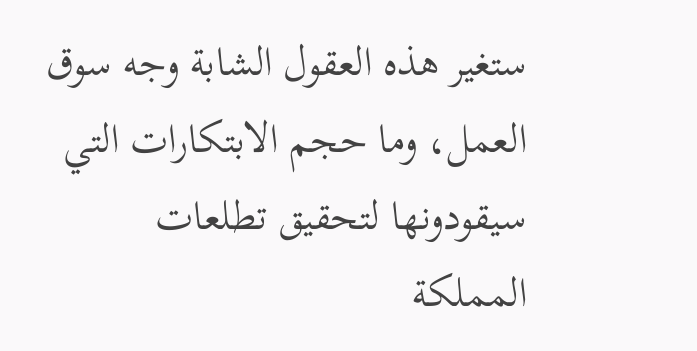ستغير هذه العقول الشابة وجه سوق العمل، وما حجم الابتكارات التي سيقودونها لتحقيق تطلعات المملكة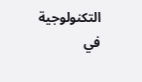التكنولوجية في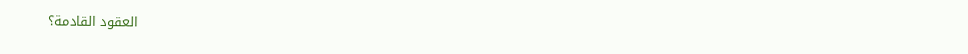العقود القادمة؟